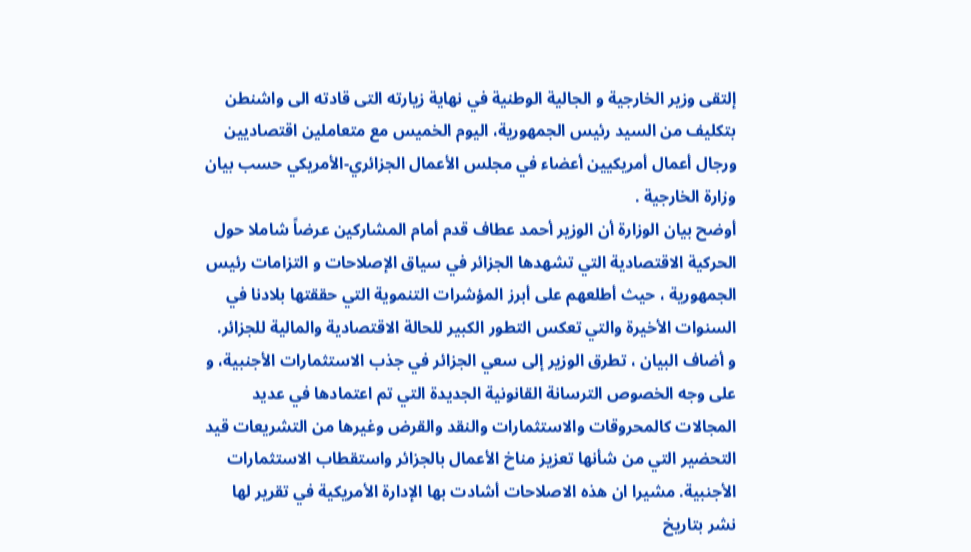إلتقى وزير الخارجية و الجالية الوطنية في نهاية زيارته التى قادته الى واشنطن بتكليف من السيد رئيس الجمهورية، اليوم الخميس مع متعاملين اقتصاديين ورجال أعمال أمريكيين أعضاء في مجلس الأعمال الجزائري-الأمريكي حسب بيان وزارة الخارجية .
أوضح بيان الوزارة أن الوزير أحمد عطاف قدم أمام المشاركين عرضاً شاملا حول الحركية الاقتصادية التي تشهدها الجزائر في سياق الإصلاحات و التزامات رئيس الجمهورية ، حيث أطلعهم على أبرز المؤشرات التنموية التي حققتها بلادنا في السنوات الأخيرة والتي تعكس التطور الكبير للحالة الاقتصادية والمالية للجزائر.
و أضاف البيان ، تطرق الوزير إلى سعي الجزائر في جذب الاستثمارات الأجنبية، و على وجه الخصوص الترسانة القانونية الجديدة التي تم اعتمادها في عديد المجالات كالمحروقات والاستثمارات والنقد والقرض وغيرها من التشريعات قيد التحضير التي من شأنها تعزيز مناخ الأعمال بالجزائر واستقطاب الاستثمارات الأجنبية. مشيرا ان هذه الاصلاحات أشادت بها الإدارة الأمريكية في تقرير لها نشر بتاريخ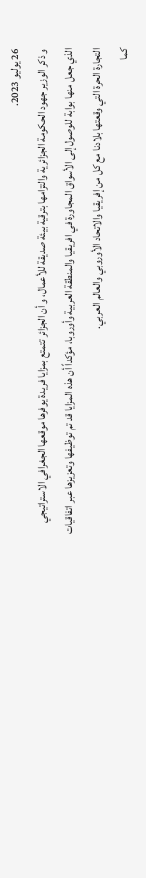26 يوليو 2023.
و ذكر الوزير جهود الحكومة الجزائرية والتزامها بترقية بيئة صديقة للأعمال، و أن الجزائر تتمتع بمزايا فريدة يوفرها موقعها الجغرافي الاستراتيجي الذي جعل منها بوابة للوصول إلى الأسواق المجاورة في افريقيا والمنطقة العربية وأوروبا، مؤكداً أن هذه المزايا قد تم توظيفها وتعزيزها عبر اتفاقيات التجارة الحرة التي وقعتها بلادنا مع كل من إفريقيا والاتحاد الأوروبي والعالم العربي.
كما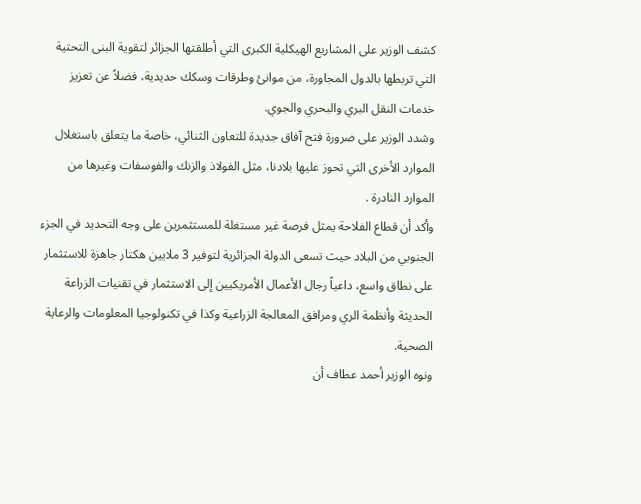كشف الوزير على المشاريع الهيكلية الكبرى التي أطلقتها الجزائر لتقوية البنى التحتية التي تربطها بالدول المجاورة، من موانئ وطرقات وسكك حديدية، فضلاً عن تعزيز خدمات النقل البري والبحري والجوي.
وشدد الوزير على ضرورة فتح آفاق جديدة للتعاون الثنائي، خاصة ما يتعلق باستغلال الموارد الأخرى التي تحوز عليها بلادنا، مثل الفولاذ والزنك والفوسفات وغيرها من الموارد النادرة .
وأكد أن قطاع الفلاحة يمثل فرصة غير مستغلة للمستثمرين على وجه التحديد في الجزء الجنوبي من البلاد حيث تسعى الدولة الجزائرية لتوفير 3 ملايين هكتار جاهزة للاستثمار على نطاق واسع، داعياً رجال الأعمال الأمريكيين إلى الاستثمار في تقنيات الزراعة الحديثة وأنظمة الري ومرافق المعالجة الزراعية وكذا في تكنولوجيا المعلومات والرعاية الصحية.
ونوه الوزير أحمد عطاف أن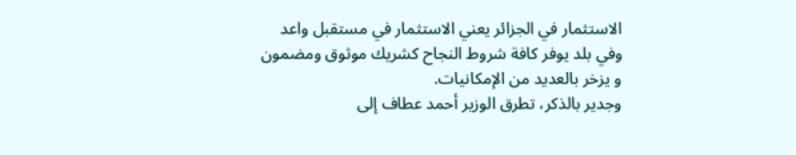الاستثمار في الجزائر يعني الاستثمار في مستقبل واعد وفي بلد يوفر كافة شروط النجاح كشريك موثوق ومضمون و يزخر بالعديد من الإمكانيات.
وجدير بالذكر، تطرق الوزير أحمد عطاف إلى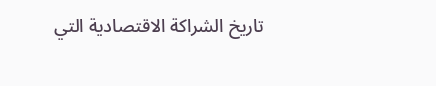تاريخ الشراكة الاقتصادية التي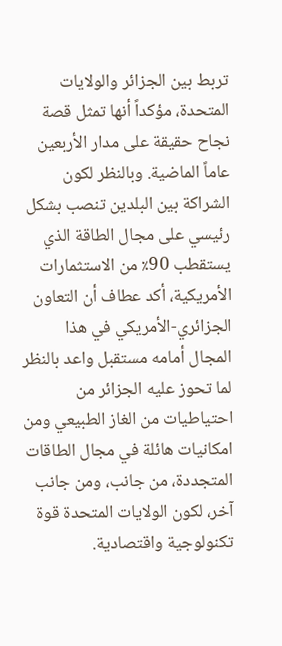تربط بين الجزائر والولايات المتحدة، مؤكداً أنها تمثل قصة نجاح حقيقة على مدار الأربعين عاماً الماضية. وبالنظر لكون الشراكة بين البلدين تنصب بشكل رئيسي على مجال الطاقة الذي يستقطب 90٪ من الاستثمارات الأمريكية، أكد عطاف أن التعاون الجزائري-الأمريكي في هذا المجال أمامه مستقبل واعد بالنظر لما تحوز عليه الجزائر من احتياطيات من الغاز الطبيعي ومن امكانيات هائلة في مجال الطاقات المتجددة، من جانب، ومن جانب آخر، لكون الولايات المتحدة قوة تكنولوجية واقتصادية.